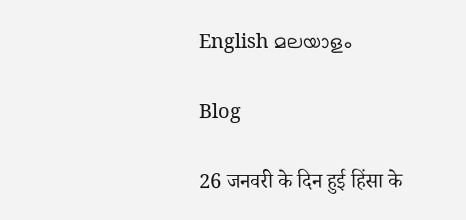English മലയാളം

Blog

26 जनवरी के दिन हुई हिंसा के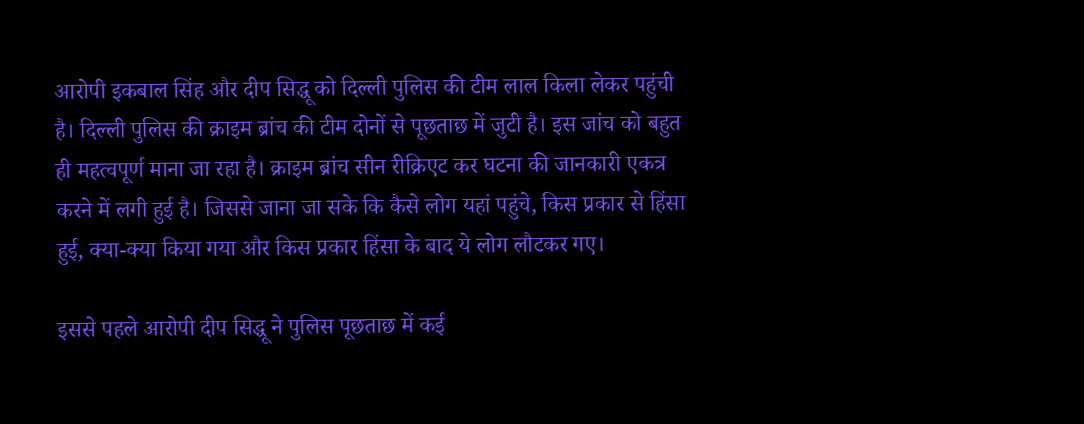आरोपी इकबाल सिंह और दीप सिद्धू को दिल्ली पुलिस की टीम लाल किला लेकर पहुंची है। दिल्ली पुलिस की क्राइम ब्रांच की टीम दोनों से पूछताछ में जुटी है। इस जांच को बहुत ही महत्वपूर्ण माना जा रहा है। क्राइम ब्रांच सीन रीक्रिएट कर घटना की जानकारी एकत्र करने में लगी हुई है। जिससे जाना जा सके कि कैसे लोग यहां पहुंचे, किस प्रकार से हिंसा हुई, क्या-क्या किया गया और किस प्रकार हिंसा के बाद ये लोग लौटकर गए।

इससे पहले आरोपी दीप सिद्धू ने पुलिस पूछताछ में कई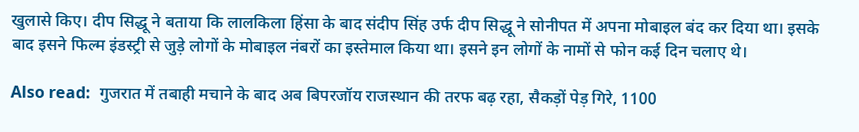खुलासे किए। दीप सिद्धू ने बताया कि लालकिला हिंसा के बाद संदीप सिंह उर्फ दीप सिद्धू ने सोनीपत में अपना मोबाइल बंद कर दिया था। इसके बाद इसने फिल्म इंडस्ट्री से जुड़े लोगों के मोबाइल नंबरों का इस्तेमाल किया था। इसने इन लोगों के नामों से फोन कई दिन चलाए थे।

Also read:  गुजरात में तबाही मचाने के बाद अब बिपरजॉय राजस्थान की तरफ बढ़ रहा, सैकड़ों पेड़ गिरे, 1100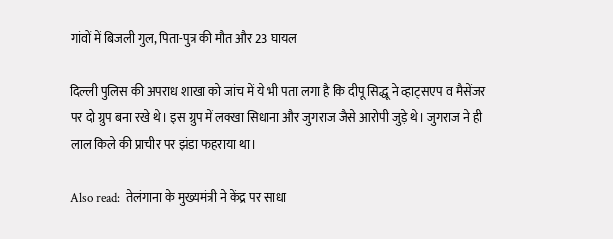गांवों में बिजली गुल, पिता-पुत्र की मौत और 23 घायल

दिल्ली पुलिस की अपराध शाखा को जांच में ये भी पता लगा है कि दीपू सिद्धू ने व्हाट्सएप व मैसेंजर पर दो ग्रुप बना रखे थे। इस ग्रुप में लक्खा सिधाना और जुगराज जैसे आरोपी जुड़े थे। जुगराज ने ही लाल किले की प्राचीर पर झंडा फहराया था।

Also read:  तेलंगाना के मुख्यमंत्री ने केंद्र पर साधा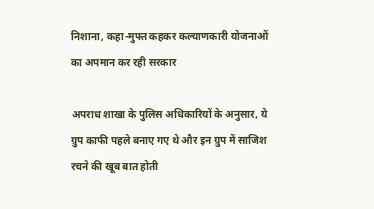निशाना, कहा-मुफ्त कहकर कल्याणकारी योजनाओं का अपमान कर रही सरकार

अपराध शाखा के पुलिस अधिकारियों के अनुसार, ये ग्रुप काफी पहले बनाए गए थे और इन ग्रुप में साजिश रचने की खूब बात होती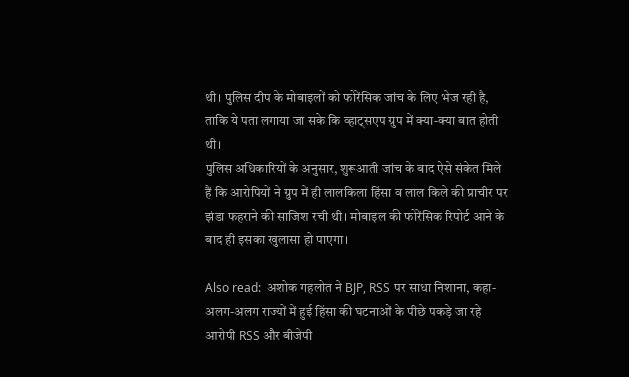थी। पुलिस दीप के मोबाइलों को फोरेंसिक जांच के लिए भेज रही है, ताकि ये पता लगाया जा सके कि व्हाट्सएप ग्रुप में क्या-क्या बात होती थी।
पुलिस अधिकारियों के अनुसार, शुरूआती जांच के बाद ऐसे संकेत मिले हैं कि आरोपियों ने ग्रुप में ही लालकिला हिंसा व लाल किले की प्राचीर पर झंडा फहराने की साजिश रची थी। मोबाइल की फोरेंसिक रिपोर्ट आने के बाद ही इसका खुलासा हो पाएगा।

Also read:  अशोक गहलोत ने BJP, RSS पर साधा निशाना, कहा- अलग-अलग राज्यों में हुई हिंसा की घटनाओं के पीछे पकड़े जा रहे आरोपी RSS और बीजेपी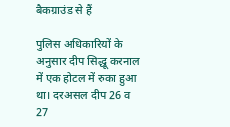बैकग्राउंड से हैं

पुलिस अधिकारियों के अनुसार दीप सिद्धू करनाल में एक होटल में रुका हुआ था। दरअसल दीप 26 व 27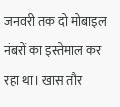जनवरी तक दो मोबाइल नंबरों का इस्तेमाल कर रहा था। खास तौर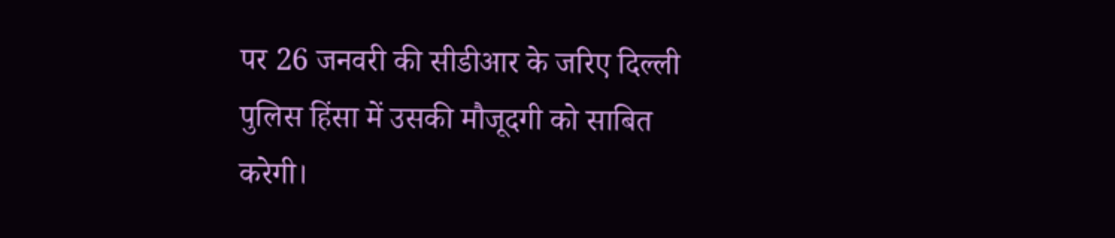पर 26 जनवरी की सीडीआर के जरिए दिल्ली पुलिस हिंसा में उसकी मौजूदगी को साबित करेगी।